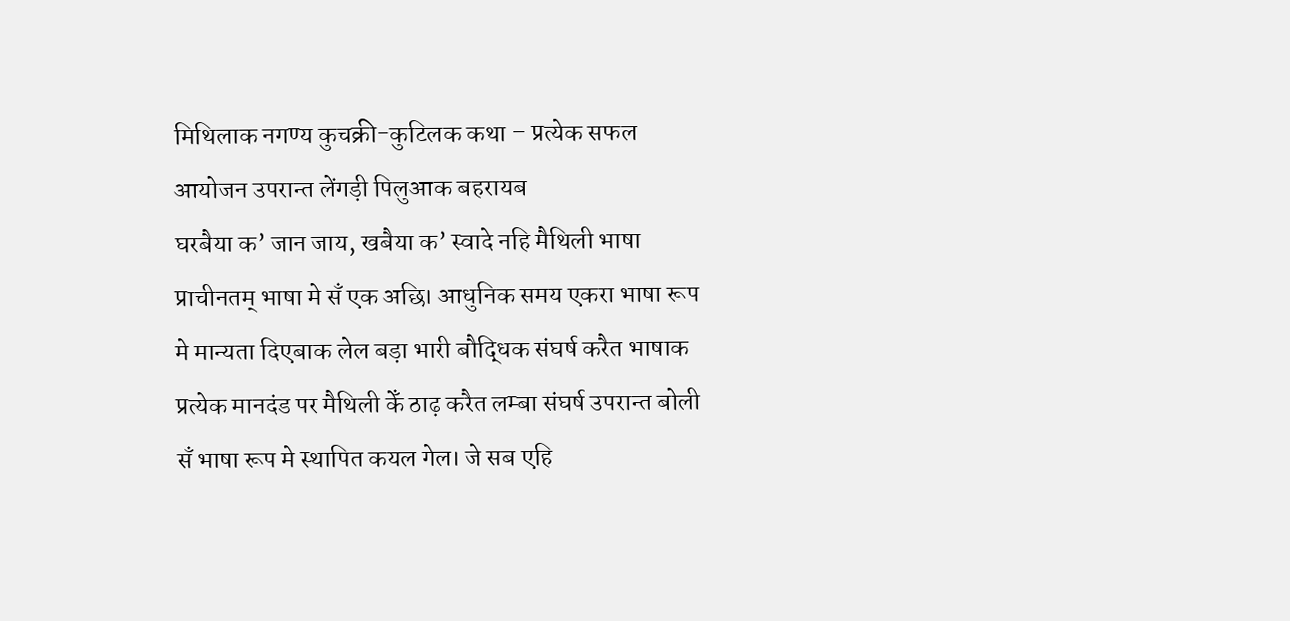मिथिलाक नगण्य कुचक्री-कुटिलक कथा – प्रत्येक सफल आयोजन उपरान्त लेंगड़ी पिलुआक बहरायब
घरबैया क’ जान जाय, खबैया क’ स्वादे नहि मैथिली भाषा प्राचीनतम् भाषा मे सँ एक अछि। आधुनिक समय एकरा भाषा रूप मे मान्यता दिएबाक लेल बड़ा भारी बौद्धिक संघर्ष करैत भाषाक प्रत्येक मानदंड पर मैथिली केँ ठाढ़ करैत लम्बा संघर्ष उपरान्त बोली सँ भाषा रूप मे स्थापित कयल गेल। जे सब एहि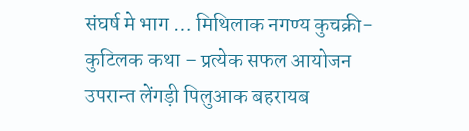संघर्ष मे भाग … मिथिलाक नगण्य कुचक्री-कुटिलक कथा – प्रत्येक सफल आयोजन उपरान्त लेंगड़ी पिलुआक बहरायब